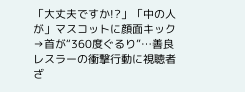「大丈夫ですか!?」「中の人が」マスコットに顔面キック→首が“360度ぐるり”…善良レスラーの衝撃行動に視聴者ざ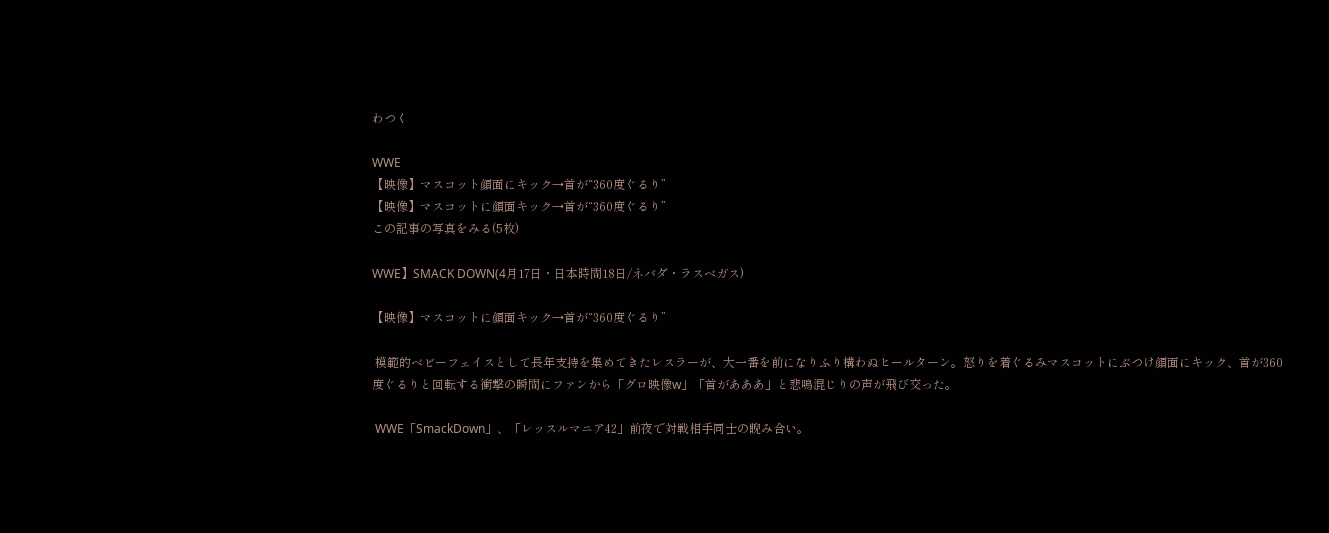わつく

WWE
【映像】マスコット顔面にキック→首が“360度ぐるり”
【映像】マスコットに顔面キック→首が“360度ぐるり”
この記事の写真をみる(5枚)

WWE】SMACK DOWN(4月17日・日本時間18日/ネバダ・ラスベガス)

【映像】マスコットに顔面キック→首が“360度ぐるり”

 模範的ベビーフェイスとして長年支持を集めてきたレスラーが、大一番を前になりふり構わぬヒールターン。怒りを着ぐるみマスコットにぶつけ顔面にキック、首が360度ぐるりと回転する衝撃の瞬間にファンから「グロ映像w」「首があああ」と悲鳴混じりの声が飛び交った。

 WWE「SmackDown」、「レッスルマニア42」前夜で対戦相手同士の睨み合い。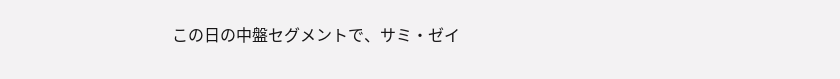この日の中盤セグメントで、サミ・ゼイ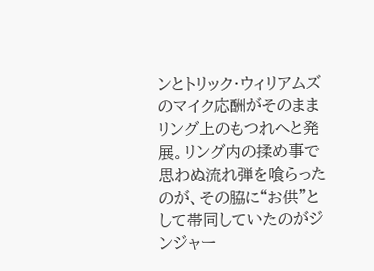ンとトリック・ウィリアムズのマイク応酬がそのままリング上のもつれへと発展。リング内の揉め事で思わぬ流れ弾を喰らったのが、その脇に“お供”として帯同していたのがジンジャー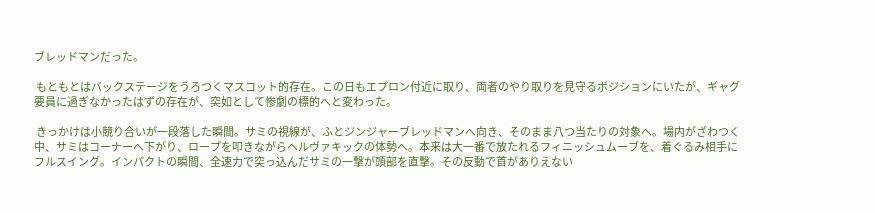ブレッドマンだった。

 もともとはバックステージをうろつくマスコット的存在。この日もエプロン付近に取り、両者のやり取りを見守るポジションにいたが、ギャグ要員に過ぎなかったはずの存在が、突如として惨劇の標的へと変わった。

 きっかけは小競り合いが一段落した瞬間。サミの視線が、ふとジンジャーブレッドマンへ向き、そのまま八つ当たりの対象へ。場内がざわつく中、サミはコーナーへ下がり、ロープを叩きながらヘルヴァキックの体勢へ。本来は大一番で放たれるフィニッシュムーブを、着ぐるみ相手にフルスイング。インパクトの瞬間、全速力で突っ込んだサミの一撃が頭部を直撃。その反動で首がありえない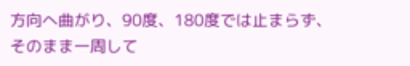方向へ曲がり、90度、180度では止まらず、そのまま一周して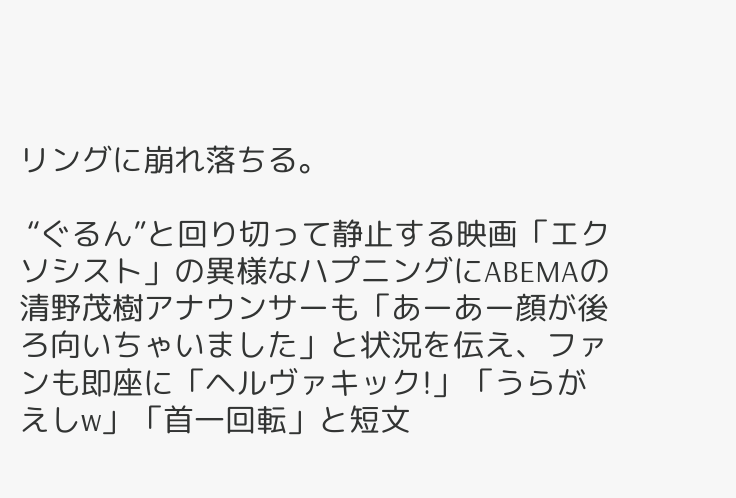リングに崩れ落ちる。

 “ぐるん”と回り切って静止する映画「エクソシスト」の異様なハプニングにABEMAの清野茂樹アナウンサーも「あーあー顔が後ろ向いちゃいました」と状況を伝え、ファンも即座に「ヘルヴァキック!」「うらがえしw」「首一回転」と短文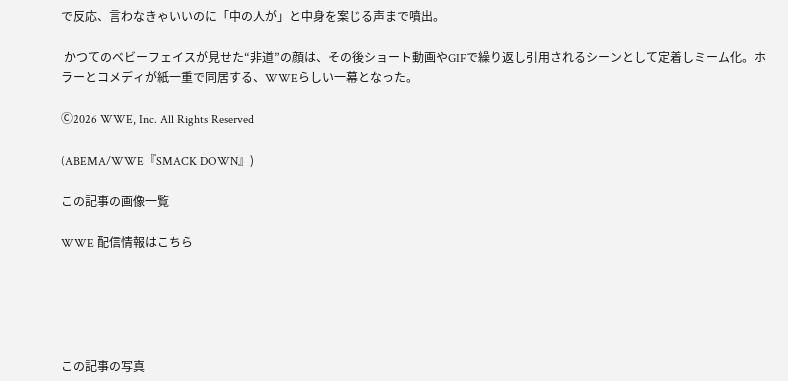で反応、言わなきゃいいのに「中の人が」と中身を案じる声まで噴出。

 かつてのベビーフェイスが見せた“非道”の顔は、その後ショート動画やGIFで繰り返し引用されるシーンとして定着しミーム化。ホラーとコメディが紙一重で同居する、WWEらしい一幕となった。

Ⓒ2026 WWE, Inc. All Rights Reserved

(ABEMA/WWE『SMACK DOWN』)

この記事の画像一覧

WWE 配信情報はこちら





この記事の写真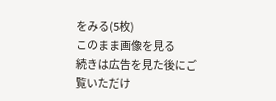をみる(5枚)
このまま画像を見る
続きは広告を見た後にご覧いただけ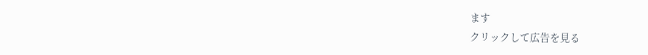ます
クリックして広告を見る